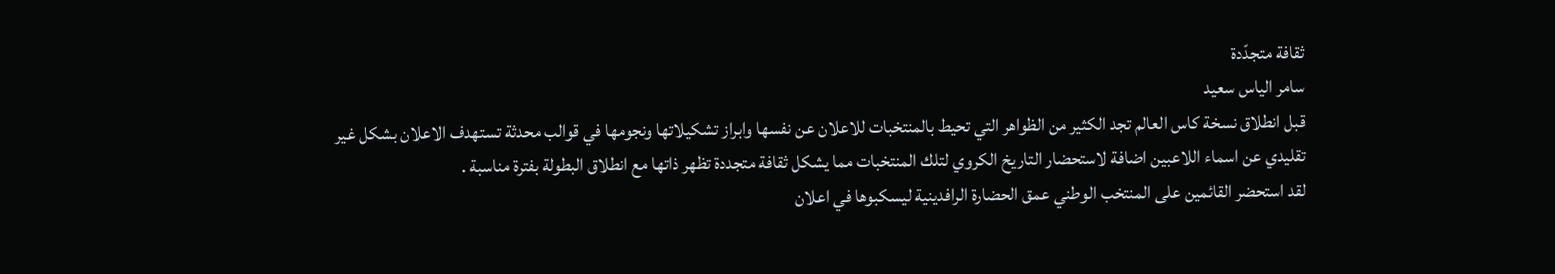ثقافة متجدّدة
سامر الياس سعيد
قبل انطلاق نسخة كاس العالم تجد الكثير من الظواهر التي تحيط بالمنتخبات للاعلان عن نفسها وابراز تشكيلاتها ونجومها في قوالب محدثة تستهدف الاعلان بشكل غير تقليدي عن اسماء اللاعبين اضافة لاستحضار التاريخ الكروي لتلك المنتخبات مما يشكل ثقافة متجددة تظهر ذاتها مع انطلاق البطولة بفترة مناسبة .
لقد استحضر القائمين على المنتخب الوطني عمق الحضارة الرافدينية ليسكبوها في اعلان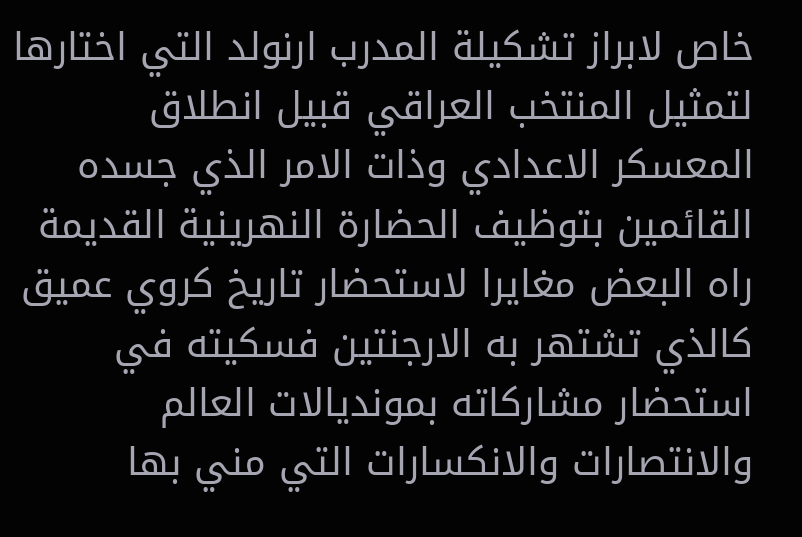خاص لابراز تشكيلة المدرب ارنولد التي اختارها لتمثيل المنتخب العراقي قبيل انطلاق المعسكر الاعدادي وذات الامر الذي جسده القائمين بتوظيف الحضارة النهرينية القديمة راه البعض مغايرا لاستحضار تاريخ كروي عميق كالذي تشتهر به الارجنتين فسكيته في استحضار مشاركاته بمونديالات العالم والانتصارات والانكسارات التي مني بها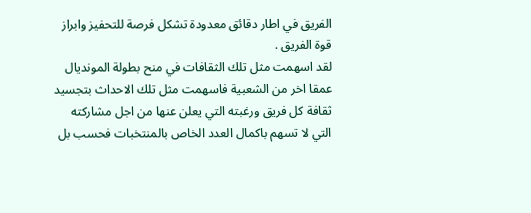الفريق في اطار دقائق معدودة تشكل فرصة للتحفيز وابراز قوة الفريق .
لقد اسهمت مثل تلك الثقافات في منح بطولة المونديال عمقا اخر من الشعبية فاسهمت مثل تلك الاحداث بتجسيد ثقافة كل فريق ورغبته التي يعلن عنها من اجل مشاركته التي لا تسهم باكمال العدد الخاص بالمنتخبات فحسب بل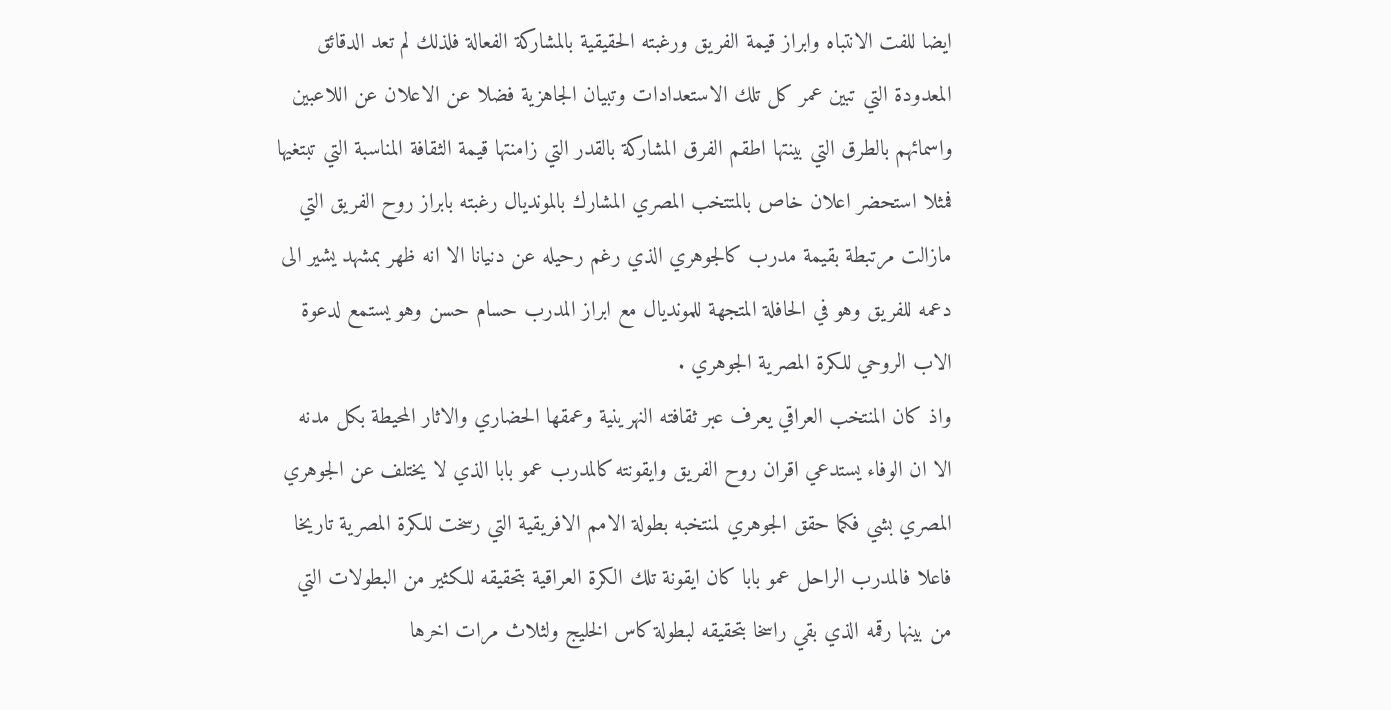ايضا للفت الانتباه وابراز قيمة الفريق ورغبته الحقيقية بالمشاركة الفعالة فلذلك لم تعد الدقائق المعدودة التي تبين عمر كل تلك الاستعدادات وتبيان الجاهزية فضلا عن الاعلان عن اللاعبين واسمائهم بالطرق التي بينتها اطقم الفرق المشاركة بالقدر التي زامنتها قيمة الثقافة المناسبة التي تبتغيها فمثلا استحضر اعلان خاص بالمتتخب المصري المشارك بالمونديال رغبته بابراز روح الفريق التي مازالت مرتبطة بقيمة مدرب كالجوهري الذي رغم رحيله عن دنيانا الا انه ظهر بمشهد يشير الى دعمه للفريق وهو في الحافلة المتجهة للمونديال مع ابراز المدرب حسام حسن وهو يستمع لدعوة الاب الروحي للكرة المصرية الجوهري .
واذ كان المنتخب العراقي يعرف عبر ثقافته النهرينية وعمقها الحضاري والاثار المحيطة بكل مدنه الا ان الوفاء يستدعي اقران روح الفريق وايقونته كالمدرب عمو بابا الذي لا يختلف عن الجوهري المصري بشي فكما حقق الجوهري لمنتخبه بطولة الامم الافريقية التي رسخت للكرة المصرية تاريخا فاعلا فالمدرب الراحل عمو بابا كان ايقونة تلك الكرة العراقية بتحقيقه للكثير من البطولات التي من بينها رقمه الذي بقي راسخا بتحقيقه لبطولة كاس الخليج ولثلاث مرات اخرها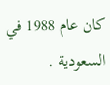كان عام 1988 في السعودية .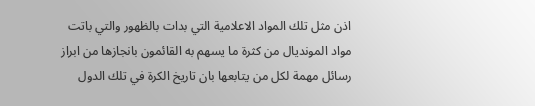اذن مثل تلك المواد الاعلامية التي بدات بالظهور والتي باتت مواد المونديال من كثرة ما يسهم به القائمون بانجازها من ابراز رسائل مهمة لكل من يتابعها بان تاريخ الكرة في تلك الدول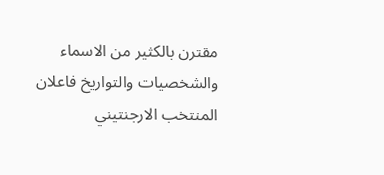مقترن بالكثير من الاسماء والشخصيات والتواريخ فاعلان المنتخب الارجنتيني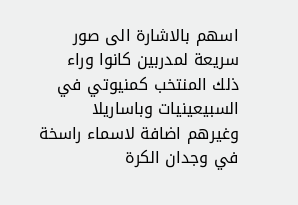اسهم بالاشارة الى صور سريعة لمدربين كانوا وراء ذلك المنتخب كمنيوتي في السبيعينيات وباساريلا وغيرهم اضافة لاسماء راسخة في وجدان الكرة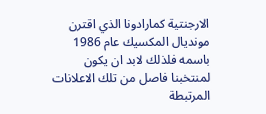الارجنتية كمارادونا الذي اقترن مونديال المكسيك عام 1986 باسمه فلذلك لابد ان يكون لمنتخبنا فاصل من تلك الاعلانات المرتبطة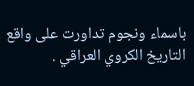باسماء ونجوم تداورت على واقع التاريخ الكروي العراقي .